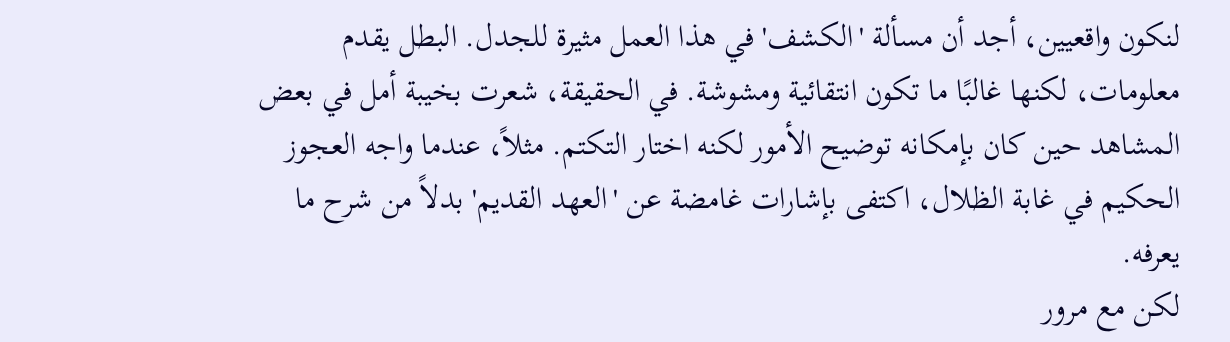لنكون واقعيين، أجد أن مسألة 'الكشف' في هذا العمل مثيرة للجدل. البطل يقدم معلومات، لكنها غالبًا ما تكون انتقائية ومشوشة. في الحقيقة، شعرت بخيبة أمل في بعض المشاهد حين كان بإمكانه توضيح الأمور لكنه اختار التكتم. مثلاً، عندما واجه العجوز الحكيم في غابة الظلال، اكتفى بإشارات غامضة عن 'العهد القديم' بدلاً من شرح ما يعرفه.
لكن مع مرور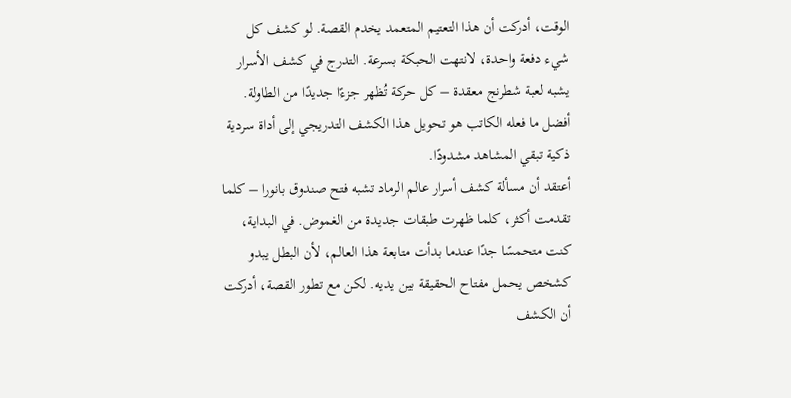الوقت، أدركت أن هذا التعتيم المتعمد يخدم القصة. لو كشف كل شيء دفعة واحدة، لانتهت الحبكة بسرعة. التدرج في كشف الأسرار يشبه لعبة شطرنج معقدة – كل حركة تُظهر جزءًا جديدًا من الطاولة. أفضل ما فعله الكاتب هو تحويل هذا الكشف التدريجي إلى أداة سردية ذكية تبقي المشاهد مشدودًا.
أعتقد أن مسألة كشف أسرار عالم الرماد تشبه فتح صندوق بانورا – كلما تقدمت أكثر، كلما ظهرت طبقات جديدة من الغموض. في البداية، كنت متحمسًا جدًا عندما بدأت متابعة هذا العالم، لأن البطل يبدو كشخص يحمل مفتاح الحقيقة بين يديه. لكن مع تطور القصة، أدركت أن الكشف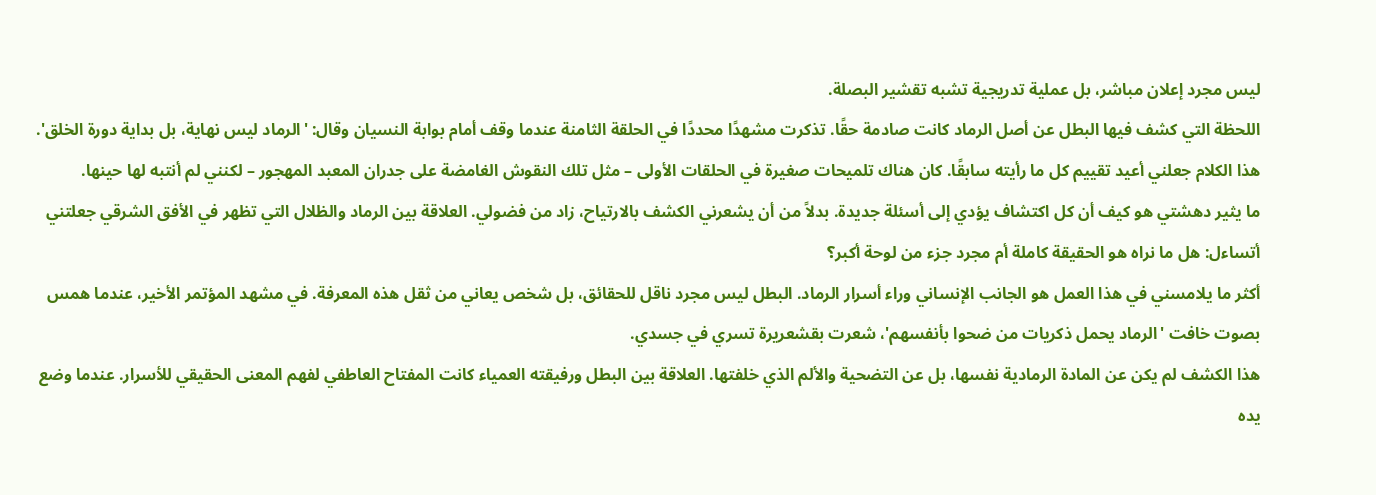ليس مجرد إعلان مباشر، بل عملية تدريجية تشبه تقشير البصلة.
اللحظة التي كشف فيها البطل عن أصل الرماد كانت صادمة حقًا. تذكرت مشهدًا محددًا في الحلقة الثامنة عندما وقف أمام بوابة النسيان وقال: 'الرماد ليس نهاية، بل بداية دورة الخلق'. هذا الكلام جعلني أعيد تقييم كل ما رأيته سابقًا. كان هناك تلميحات صغيرة في الحلقات الأولى – مثل تلك النقوش الغامضة على جدران المعبد المهجور – لكنني لم أنتبه لها حينها.
ما يثير دهشتي هو كيف أن كل اكتشاف يؤدي إلى أسئلة جديدة. بدلاً من أن يشعرني الكشف بالارتياح، زاد من فضولي. العلاقة بين الرماد والظلال التي تظهر في الأفق الشرقي جعلتني أتساءل: هل ما نراه هو الحقيقة كاملة أم مجرد جزء من لوحة أكبر؟
أكثر ما يلامسني في هذا العمل هو الجانب الإنساني وراء أسرار الرماد. البطل ليس مجرد ناقل للحقائق، بل شخص يعاني من ثقل هذه المعرفة. في مشهد المؤتمر الأخير، عندما همس بصوت خافت 'الرماد يحمل ذكريات من ضحوا بأنفسهم'، شعرت بقشعريرة تسري في جسدي.
هذا الكشف لم يكن عن المادة الرمادية نفسها، بل عن التضحية والألم الذي خلفتها. العلاقة بين البطل ورفيقته العمياء كانت المفتاح العاطفي لفهم المعنى الحقيقي للأسرار. عندما وضع يده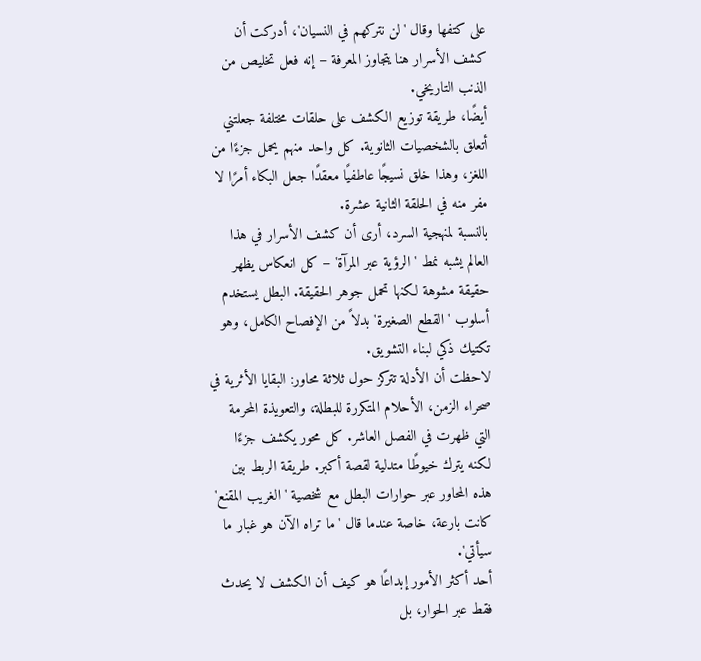على كتفها وقال 'لن نتركهم في النسيان'، أدركت أن كشف الأسرار هنا يتجاوز المعرفة – إنه فعل تخليص من الذنب التاريخي.
أيضًا، طريقة توزيع الكشف على حلقات مختلفة جعلتني أتعلق بالشخصيات الثانوية. كل واحد منهم يحمل جزءًا من اللغز، وهذا خلق نسيجًا عاطفيًا معقدًا جعل البكاء أمرًا لا مفر منه في الحلقة الثانية عشرة.
بالنسبة لمنهجية السرد، أرى أن كشف الأسرار في هذا العالم يشبه نمط 'الرؤية عبر المرآة' – كل انعكاس يظهر حقيقة مشوهة لكنها تحمل جوهر الحقيقة. البطل يستخدم أسلوب 'القطع الصغيرة' بدلاً من الإفصاح الكامل، وهو تكتيك ذكي لبناء التشويق.
لاحظت أن الأدلة تتركز حول ثلاثة محاور: البقايا الأثرية في صحراء الزمن، الأحلام المتكررة للبطلة، والتعويذة المحرمة التي ظهرت في الفصل العاشر. كل محور يكشف جزءًا لكنه يترك خيوطًا متدلية لقصة أكبر. طريقة الربط بين هذه المحاور عبر حوارات البطل مع شخصية 'الغريب المقنع' كانت بارعة، خاصة عندما قال 'ما تراه الآن هو غبار ما سيأتي'.
أحد أكثر الأمور إبداعًا هو كيف أن الكشف لا يحدث فقط عبر الحوار، بل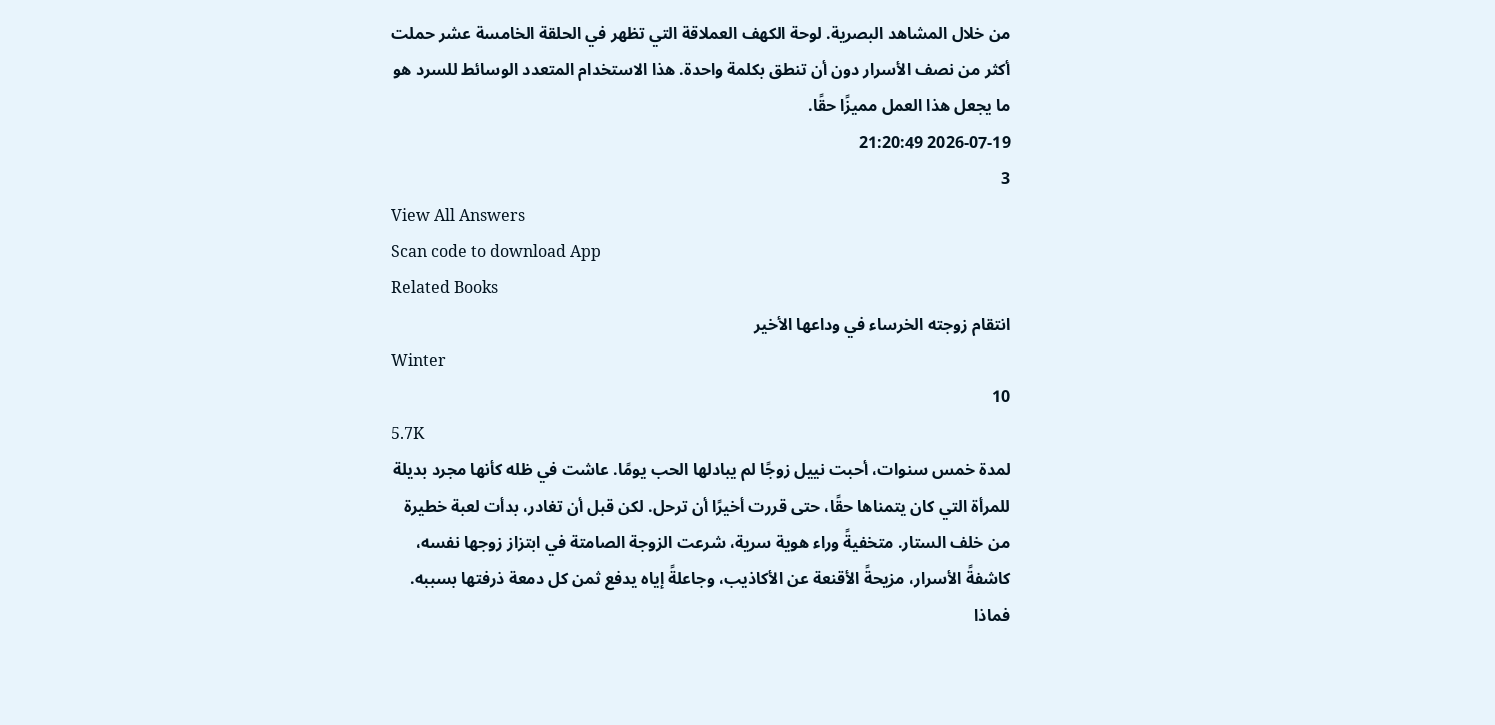من خلال المشاهد البصرية. لوحة الكهف العملاقة التي تظهر في الحلقة الخامسة عشر حملت أكثر من نصف الأسرار دون أن تنطق بكلمة واحدة. هذا الاستخدام المتعدد الوسائط للسرد هو ما يجعل هذا العمل مميزًا حقًا.
2026-07-19 21:20:49
3
View All Answers
Scan code to download App
Related Books
انتقام زوجته الخرساء في وداعها الأخير
Winter
10
5.7K
لمدة خمس سنوات، أحبت نييل زوجًا لم يبادلها الحب يومًا. عاشت في ظله كأنها مجرد بديلة للمرأة التي كان يتمناها حقًا، حتى قررت أخيرًا أن ترحل. لكن قبل أن تغادر، بدأت لعبة خطيرة من خلف الستار. متخفيةً وراء هوية سرية، شرعت الزوجة الصامتة في ابتزاز زوجها نفسه، كاشفةً الأسرار، مزيحةً الأقنعة عن الأكاذيب، وجاعلةً إياه يدفع ثمن كل دمعة ذرفتها بسببه. فماذا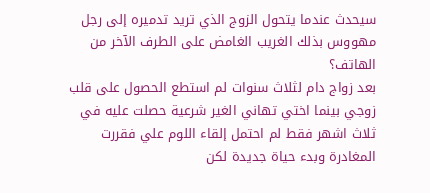سيحدث عندما يتحول الزوج الذي تريد تدميره إلى رجل مهووس بذلك الغريب الغامض على الطرف الآخر من الهاتف؟
بعد زواج دام لثلاث سنوات لم استطع الحصول على قلب زوجي بينما اختي تهاني الغير شرعية حصلت عليه في ثلاث اشهر فقط لم احتمل إلقاء اللوم علي فقررت المغادرة وبدء حياة جديدة لكن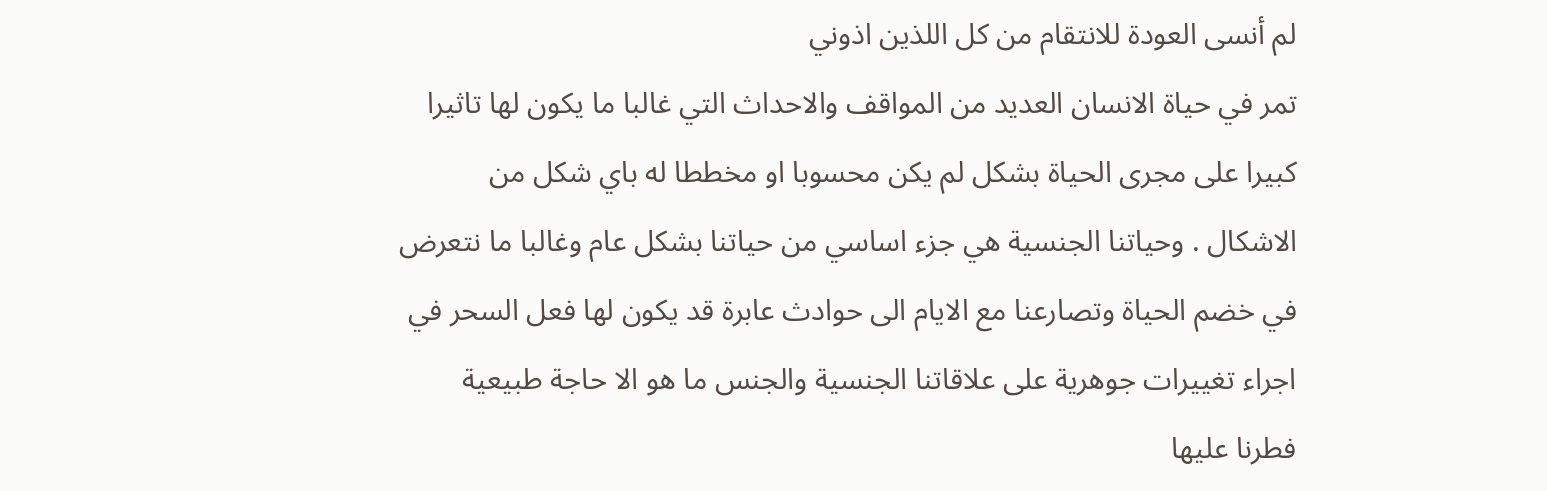لم أنسى العودة للانتقام من كل اللذين اذوني
تمر في حياة الانسان العديد من المواقف والاحداث التي غالبا ما يكون لها تاثيرا كبيرا على مجرى الحياة بشكل لم يكن محسوبا او مخططا له باي شكل من الاشكال . وحياتنا الجنسية هي جزء اساسي من حياتنا بشكل عام وغالبا ما نتعرض في خضم الحياة وتصارعنا مع الايام الى حوادث عابرة قد يكون لها فعل السحر في اجراء تغييرات جوهرية على علاقاتنا الجنسية والجنس ما هو الا حاجة طبيعية فطرنا عليها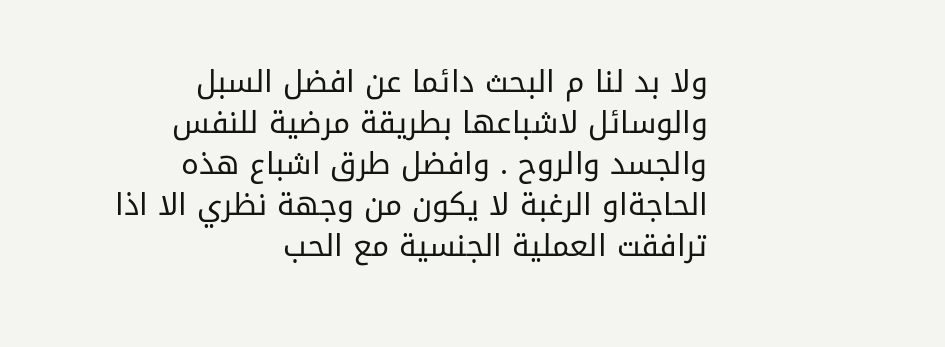ولا بد لنا م البحث دائما عن افضل السبل والوسائل لاشباعها بطريقة مرضية للنفس والجسد والروح . وافضل طرق اشباع هذه الحاجةاو الرغبة لا يكون من وجهة نظري الا اذا ترافقت العملية الجنسية مع الحب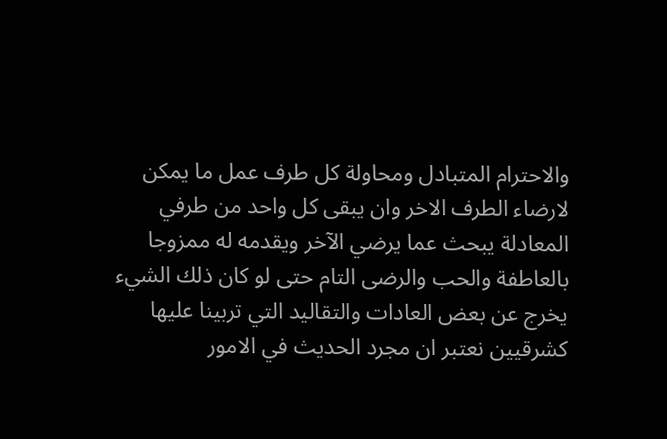والاحترام المتبادل ومحاولة كل طرف عمل ما يمكن لارضاء الطرف الاخر وان يبقى كل واحد من طرفي المعادلة يبحث عما يرضي الآخر ويقدمه له ممزوجا بالعاطفة والحب والرضى التام حتى لو كان ذلك الشيء يخرج عن بعض العادات والتقاليد التي تربينا عليها كشرقيين نعتبر ان مجرد الحديث في الامور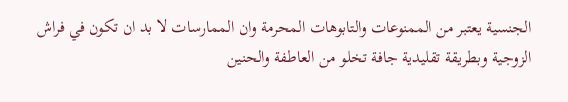الجنسية يعتبر من الممنوعات والتابوهات المحرمة وان الممارسات لا بد ان تكون في فراش الزوجية وبطريقة تقليدية جافة تخلو من العاطفة والحنين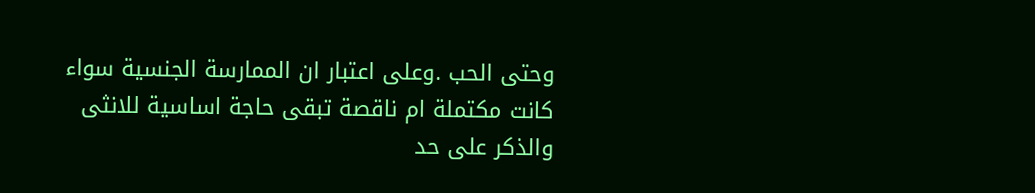وحتى الحب .وعلى اعتبار ان الممارسة الجنسية سواء كانت مكتملة ام ناقصة تبقى حاجة اساسية للانثى والذكر على حد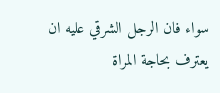سواء فان الرجل الشرقي عليه ان يعترف بحاجة المراة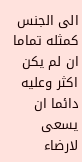الى الجنس كمثله تماما ان لم يكن اكثر وعليه دائما ان يسعى لارضاء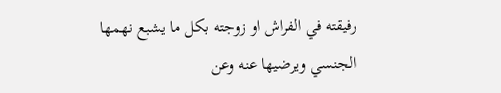رفيقته في الفراش او زوجته بكل ما يشبع نهمها الجنسي ويرضيها عنه وعن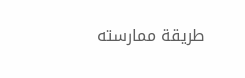طريقة ممارسته